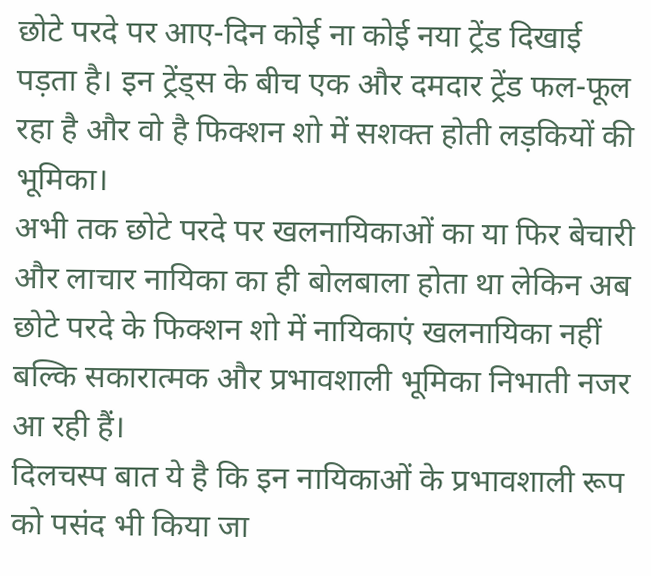छोटे परदे पर आए-दिन कोई ना कोई नया ट्रेंड दिखाई पड़ता है। इन ट्रेंड्स के बीच एक और दमदार ट्रेंड फल-फूल रहा है और वो है फिक्शन शो में सशक्त होती लड़कियों की भूमिका।
अभी तक छोटे परदे पर खलनायिकाओं का या फिर बेचारी और लाचार नायिका का ही बोलबाला होता था लेकिन अब छोटे परदे के फिक्शन शो में नायिकाएं खलनायिका नहीं बल्कि सकारात्मक और प्रभावशाली भूमिका निभाती नजर आ रही हैं।
दिलचस्प बात ये है कि इन नायिकाओं के प्रभावशाली रूप को पसंद भी किया जा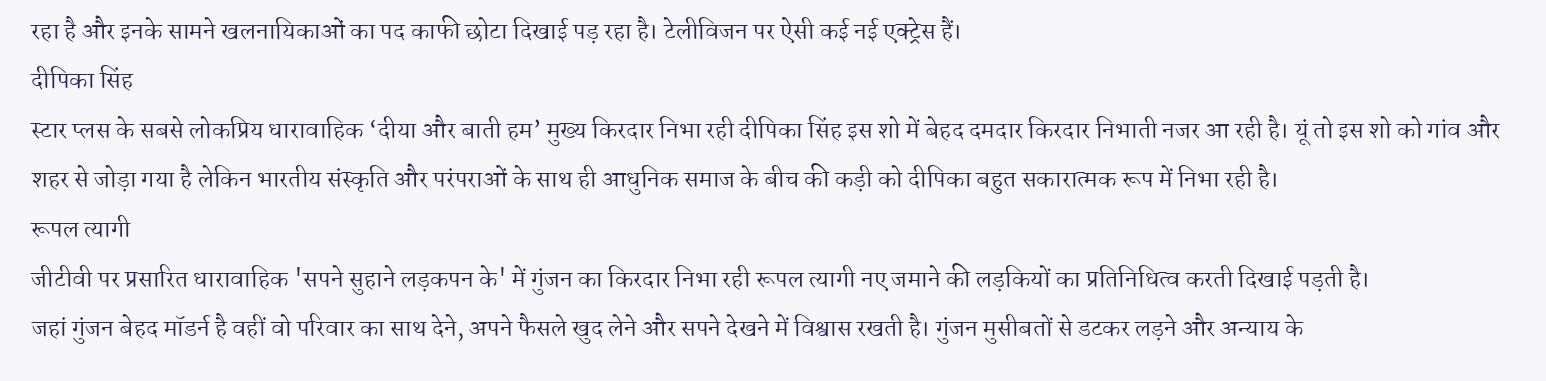रहा है और इनके सामने खलनायिकाओं का पद काफी छोटा दिखाई पड़ रहा है। टेलीविजन पर ऐसी कई नई एक्ट्रेस हैं।
दीपिका सिंह
स्टार प्लस के सबसे लोकप्रिय धारावाहिक ‘दीया और बाती हम’ मुख्य किरदार निभा रही दीपिका सिंह इस शो में बेहद दमदार किरदार निभाती नजर आ रही है। यूं तो इस शो को गांव और शहर से जोड़ा गया है लेकिन भारतीय संस्कृति और परंपराओं के साथ ही आधुनिक समाज के बीच की कड़ी को दीपिका बहुत सकारात्मक रूप में निभा रही है।
रूपल त्यागी
जीटीवी पर प्रसारित धारावाहिक 'सपने सुहाने लड़कपन के' में गुंजन का किरदार निभा रही रूपल त्यागी नए जमाने की लड़कियों का प्रतिनिधित्व करती दिखाई पड़ती है।
जहां गुंजन बेहद मॉडर्न है वहीं वो परिवार का साथ देने, अपने फैसले खुद लेने और सपने देखने में विश्वास रखती है। गुंजन मुसीबतों से डटकर लड़ने और अन्याय के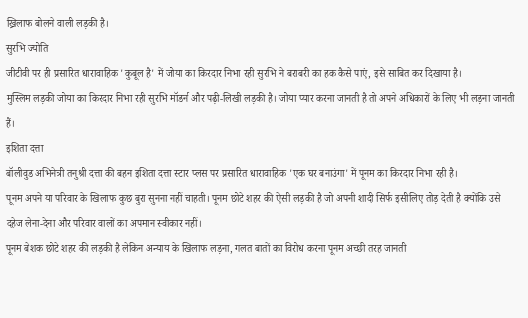ख्रिलाफ बोलने वाली लड़की है।
सुरभि ज्योति
जीटीवी पर ही प्रसारित धारावाहिक 'कुबूल है' में जोया का किरदार निभा रही सुरभि ने बराबरी का हक कैसे पाएं, इसे साबित कर दिखाया है।
मुस्लिम लड़की जोया का किरदार निभा रही सुरभि मॉडर्न और पढ़ी-लिखी लड़की है। जोया प्यार करना जानती है तो अपने अधिकारों के लिए भी लड़ना जानती हैं।
इशिता दत्ता
बॉलीवुड अभिनेत्री तनुश्री दत्ता की बहन इशिता दत्ता स्टार प्लस पर प्रसारित धारावाहिक 'एक घर बनाउंगा' में पूनम का किरदार निभा रही है।
पूनम अपने या परिवार के खिलाफ कुछ बुरा सुनना नहीं चाहती। पूनम छोटे शहर की ऐसी लड़की है जो अपनी शादी सिर्फ इसीलिए तोड़ देती है क्योंकि उसे दहेज लेना-देना और परिवार वालों का अपमान स्वीकार नहीं।
पूनम बेशक छोटे शहर की लड़की है लेकिन अन्याय के खिलाफ लड़ना, गलत बातों का विरोध करना पूनम अच्छी तरह जानती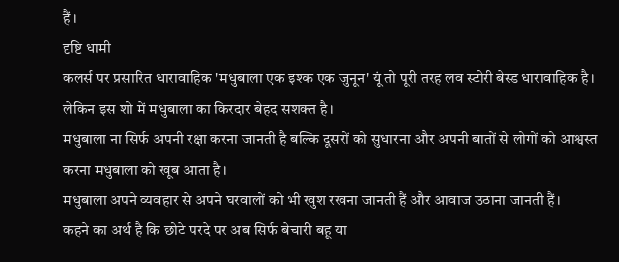हैं।
दृष्टि धामी
कलर्स पर प्रसारित धारावाहिक 'मधुबाला एक इश्क एक जुनून' यूं तो पूरी तरह लव स्टोरी बेस्ड धारावाहिक है। लेकिन इस शो में मधुबाला का किरदार बेहद सशक्त है।
मधुबाला ना सिर्फ अपनी रक्षा करना जानती है बल्कि दूसरों को सुधारना और अपनी बातों से लोगों को आश्वस्त करना मधुबाला को खूब आता है।
मधुबाला अपने व्यवहार से अपने घरवालों को भी खुश रखना जानती हैं और आवाज उठाना जानती हैं।
कहने का अर्थ है कि छोटे परदे पर अब सिर्फ बेचारी बहू या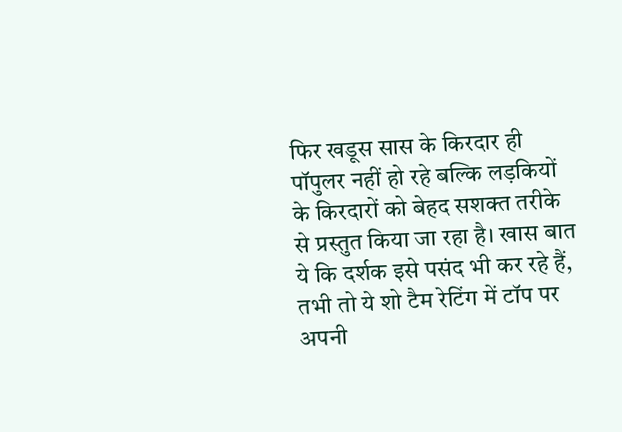फिर खडूस सास के किरदार ही पॉपुलर नहीं हो रहे बल्कि लड़कियों के किरदारों को बेहद सशक्त तरीके से प्रस्तुत किया जा रहा है। खास बात ये कि दर्शक इसे पसंद भी कर रहे हैं, तभी तो ये शो टैम रेटिंग में टॉप पर अपनी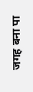जगह बना पा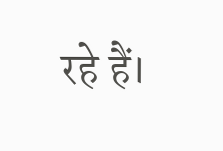रहे हैं।